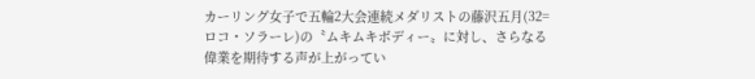カーリング女子で五輪2大会連続メダリストの藤沢五月(32=ロコ・ソラーレ)の〝ムキムキボディー〟に対し、さらなる偉業を期待する声が上がってい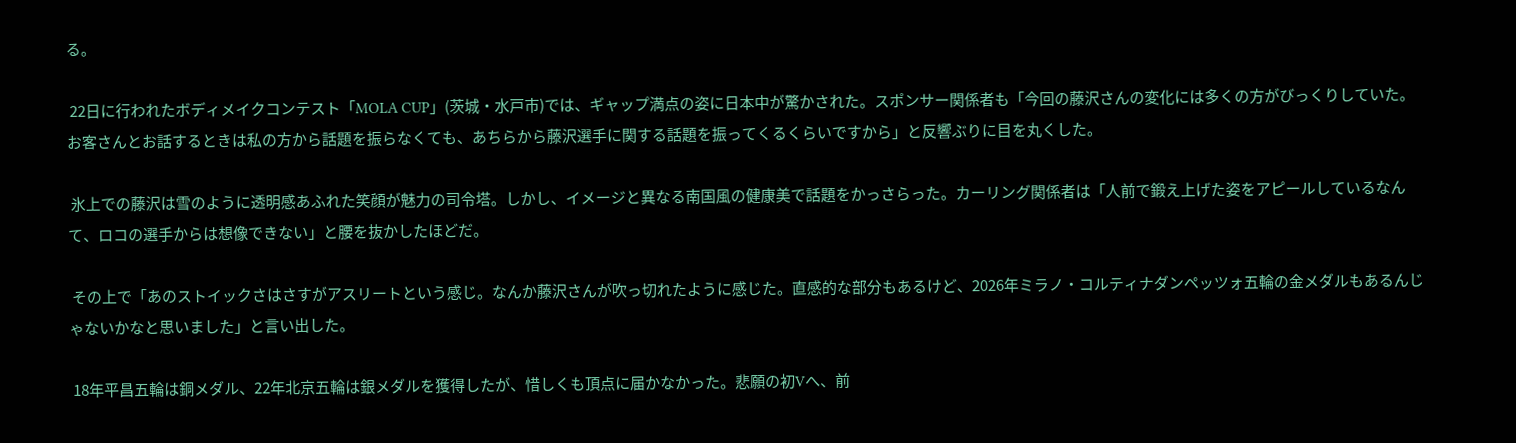る。

 22日に行われたボディメイクコンテスト「MOLA CUP」(茨城・水戸市)では、ギャップ満点の姿に日本中が驚かされた。スポンサー関係者も「今回の藤沢さんの変化には多くの方がびっくりしていた。お客さんとお話するときは私の方から話題を振らなくても、あちらから藤沢選手に関する話題を振ってくるくらいですから」と反響ぶりに目を丸くした。

 氷上での藤沢は雪のように透明感あふれた笑顔が魅力の司令塔。しかし、イメージと異なる南国風の健康美で話題をかっさらった。カーリング関係者は「人前で鍛え上げた姿をアピールしているなんて、ロコの選手からは想像できない」と腰を抜かしたほどだ。

 その上で「あのストイックさはさすがアスリートという感じ。なんか藤沢さんが吹っ切れたように感じた。直感的な部分もあるけど、2026年ミラノ・コルティナダンペッツォ五輪の金メダルもあるんじゃないかなと思いました」と言い出した。

 18年平昌五輪は銅メダル、22年北京五輪は銀メダルを獲得したが、惜しくも頂点に届かなかった。悲願の初Vへ、前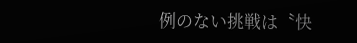例のない挑戦は〝快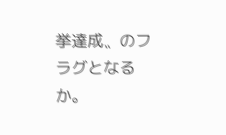挙達成〟のフラグとなるか。